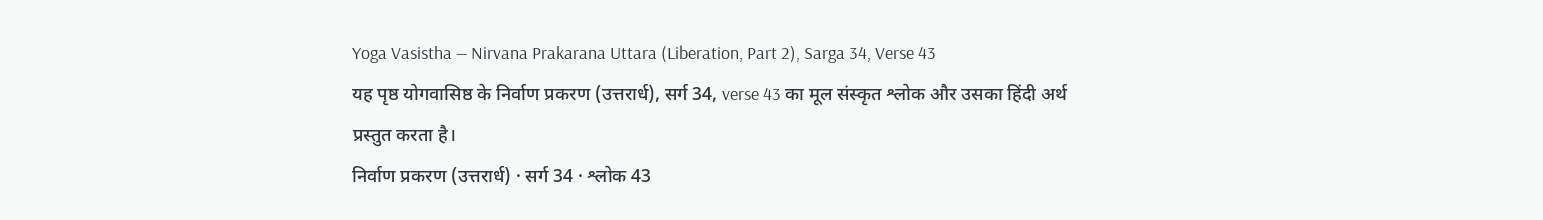Yoga Vasistha — Nirvana Prakarana Uttara (Liberation, Part 2), Sarga 34, Verse 43
यह पृष्ठ योगवासिष्ठ के निर्वाण प्रकरण (उत्तरार्ध), सर्ग 34, verse 43 का मूल संस्कृत श्लोक और उसका हिंदी अर्थ प्रस्तुत करता है।
निर्वाण प्रकरण (उत्तरार्ध) · सर्ग 34 · श्लोक 43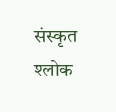संस्कृत श्लोक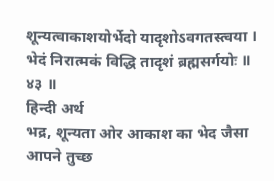शून्यत्वाकाशयोर्भेदो यादृशोऽवगतस्त्वया ।
भेदं निरात्मकं विद्धि तादृशं ब्रह्मसर्गयोः ॥ ४३ ॥
हिन्दी अर्थ
भद्र, शून्यता ओर आकाश का भेद जैसा आपने तुच्छ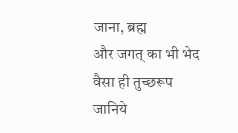जाना, ब्रह्म
और जगत् का भी भेद वैसा ही तुच्छरूप जानिये